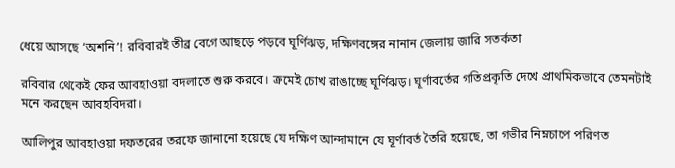ধেয়ে আসছে ‘অশনি’! রবিবারই তীব্র বেগে আছড়ে পড়বে ঘূর্ণিঝড়, দক্ষিণবঙ্গের নানান জেলায় জারি সতর্কতা

রবিবার থেকেই ফের আবহাওয়া বদলাতে শুরু করবে। ক্রমেই চোখ রাঙাচ্ছে ঘূর্ণিঝড়। ঘূর্ণাবর্তের গতিপ্রকৃতি দেখে প্রাথমিকভাবে তেমনটাই মনে করছেন আবহবিদরা।

আলিপুর আবহাওয়া দফতরের তরফে জানানো হয়েছে যে দক্ষিণ আন্দামানে যে ঘূর্ণাবর্ত তৈরি হয়েছে, তা গভীর নিম্নচাপে পরিণত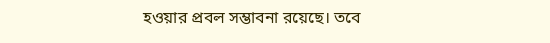হওয়ার প্রবল সম্ভাবনা রয়েছে। তবে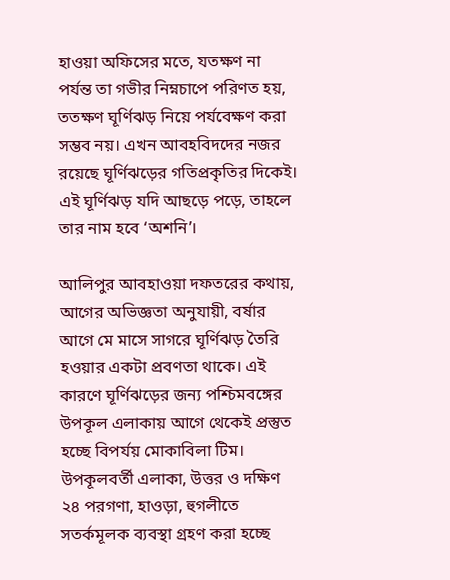হাওয়া অফিসের মতে, যতক্ষণ না পর্যন্ত তা গভীর নিম্নচাপে পরিণত হয়, ততক্ষণ ঘূর্ণিঝড় নিয়ে পর্যবেক্ষণ করা সম্ভব নয়। এখন আবহবিদদের নজর রয়েছে ঘূর্ণিঝড়ের গতিপ্রকৃতির দিকেই। এই ঘূর্ণিঝড় যদি আছড়ে পড়ে, তাহলে তার নাম হবে ‘অশনি’।

আলিপুর আবহাওয়া দফতরের কথায়, আগের অভিজ্ঞতা অনুযায়ী, বর্ষার আগে মে মাসে সাগরে ঘূর্ণিঝড় তৈরি হওয়ার একটা প্রবণতা থাকে। এই কারণে ঘূর্ণিঝড়ের জন্য পশ্চিমবঙ্গের উপকূল এলাকায় আগে থেকেই প্রস্তুত হচ্ছে বিপর্যয় মোকাবিলা টিম। উপকূলবর্তী এলাকা, উত্তর ও দক্ষিণ ২৪ পরগণা, হাওড়া, হুগলীতে সতর্কমূলক ব্যবস্থা গ্রহণ করা হচ্ছে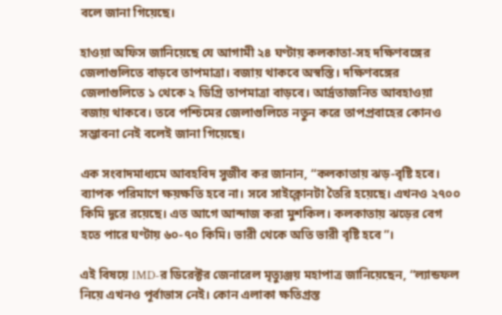বলে জানা গিয়েছে।

হাওয়া অফিস জানিয়েছে যে আগামী ২৪ ঘণ্টায় কলকাতা-সহ দক্ষিণবঙ্গের জেলাগুলিতে বাড়বে তাপমাত্রা। বজায় থাকবে অস্বস্তি। দক্ষিণবঙ্গের জেলাগুলিতে ১ থেকে ২ ডিগ্রি তাপমাত্রা বাড়বে। আর্দ্রতাজনিত আবহাওয়া বজায় থাকবে। তবে পশ্চিমের জেলাগুলিতে নতুন করে তাপপ্রবাহের কোনও সম্ভাবনা নেই বলেই জানা গিয়েছে।

এক সংবাদমাধ্যমে আবহবিদ সুজীব কর জানান, “কলকাতায় ঝড়-বৃষ্টি হবে। ব্যাপক পরিমাণে ক্ষয়ক্ষতি হবে না। সবে সাইক্লোনটা তৈরি হয়েছে। এখনও ২৭০০ কিমি দূরে রয়েছে। এত আগে আন্দাজ করা মুশকিল। কলকাতায় ঝড়ের বেগ হতে পারে ঘণ্টায় ৬০-৭০ কিমি। ভারী থেকে অতি ভারী বৃষ্টি হবে”।

এই বিষয়ে IMD-র ডিরেক্টর জেনারেল মৃত্যুঞ্জয় মহাপাত্র জানিয়েছেন, “ল্যান্ডফল নিয়ে এখনও পূর্বাভাস নেই। কোন এলাকা ক্ষতিগ্রস্ত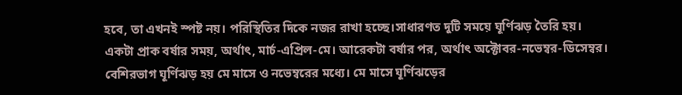হবে, তা এখনই স্পষ্ট নয়। পরিস্থিতির দিকে নজর রাখা হচ্ছে।সাধারণত দুটি সময়ে ঘূর্ণিঝড় তৈরি হয়। একটা প্রাক বর্ষার সময়, অর্থাৎ, মার্চ-এপ্রিল-মে। আরেকটা বর্ষার পর, অর্থাৎ অক্টোবর-নভেম্বর-ডিসেম্বর। বেশিরভাগ ঘূর্ণিঝড় হয় মে মাসে ও নভেম্বরের মধ্যে। মে মাসে ঘূর্ণিঝড়ের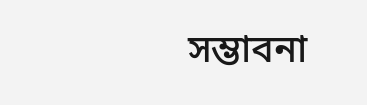সম্ভাবনা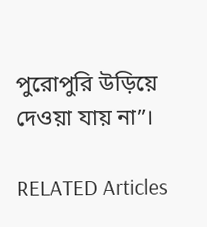পুরোপুরি উড়িয়ে দেওয়া যায় না”।

RELATED Articles